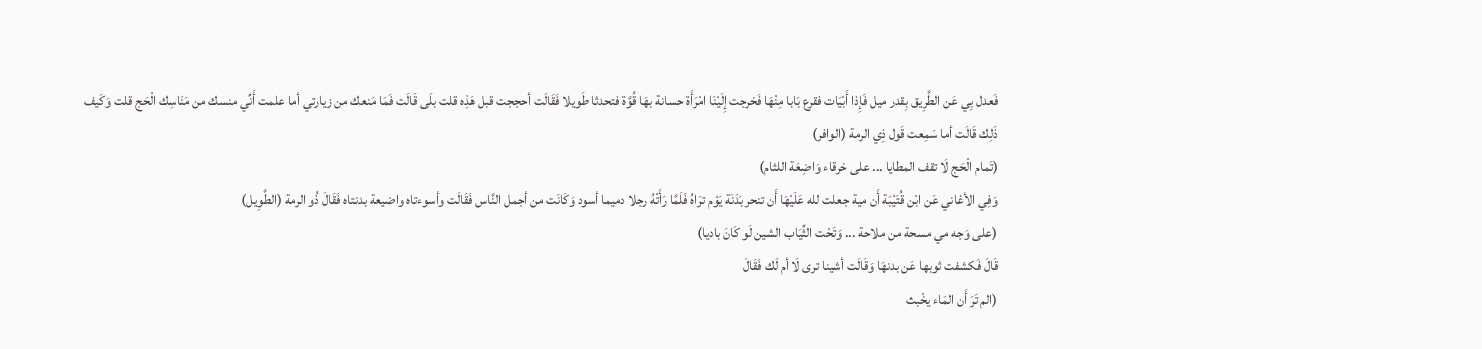فَعدل بِي عَن الطَّرِيق بِقدر ميل فَإِذا أَبْيَات فقرع بَابا مِنْهَا فَخرجت إِلَيْنَا امْرَأَة حسانة بهَا قُوَّة فتحدثا طَويلا فَقَالَت أحججت قبل هَذِه قلت بلَى قَالَت فَمَا مَنعك من زيارتي أما علمت أَنِّي منسك من مَنَاسِك الْحَج قلت وَكَيف ذَلِك قَالَت أما سَمِعت قَول ذِي الرمة (الوافر)
(تَمام الْحَج لَا تقف المطايا ... على خرقاء وَاضِعَة اللثام)
وَفِي الأغاني عَن ابْن قُتَيْبَة أَن مية جعلت لله عَلَيْهَا أَن تنحر بَدَنَة يَوْم ترَاهُ فَلَمَّا رَأَتْهُ رجلا دميما أسود وَكَانَت من أجمل النَّاس فَقَالَت وأسوءتاه واضيعة بدنتاه فَقَالَ ذُو الرمة (الطَّوِيل)
(على وَجه مي مسحة من ملاحة ... وَتَحْت الثِّيَاب الشين لَو كَانَ باديا)
قَالَ فَكشفت ثوبها عَن بدنهَا وَقَالَت أشينا ترى لَا أم لَك فَقَالَ
(الم تَرَ أَن المَاء يخْبث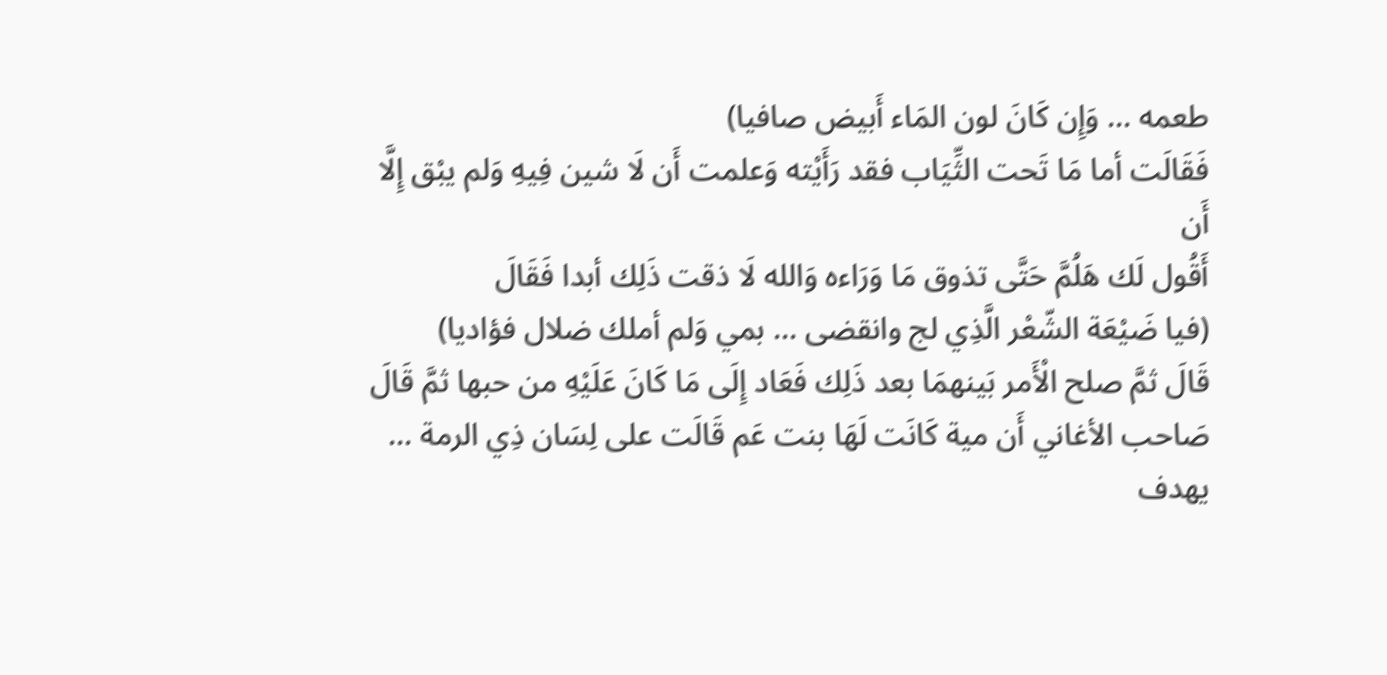طعمه ... وَإِن كَانَ لون المَاء أَبيض صافيا)
فَقَالَت أما مَا تَحت الثِّيَاب فقد رَأَيْته وَعلمت أَن لَا شين فِيهِ وَلم يبْق إِلَّا أَن
أَقُول لَك هَلُمَّ حَتَّى تذوق مَا وَرَاءه وَالله لَا ذقت ذَلِك أبدا فَقَالَ
(فيا ضَيْعَة الشّعْر الَّذِي لج وانقضى ... بمي وَلم أملك ضلال فؤاديا)
قَالَ ثمَّ صلح الْأَمر بَينهمَا بعد ذَلِك فَعَاد إِلَى مَا كَانَ عَلَيْهِ من حبها ثمَّ قَالَ صَاحب الأغاني أَن مية كَانَت لَهَا بنت عَم قَالَت على لِسَان ذِي الرمة ...
يهدف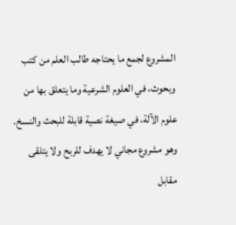المشروع لجمع ما يحتاجه طالب العلم من كتب وبحوث، في العلوم الشرعية وما يتعلق بها من علوم الآلة، في صيغة نصية قابلة للبحث والنسخ.
وهو مشروع مجاني لا يهدف للربح ولا يتلقى مقابل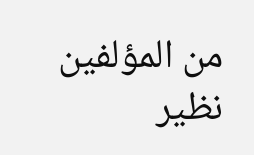من المؤلفين نظير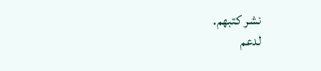نشر كتبهم.
لدعم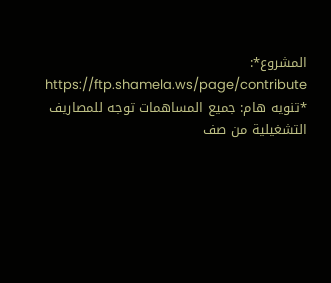المشروع*: https://ftp.shamela.ws/page/contribute
*تنويه هام: جميع المساهمات توجه للمصاريف التشغيلية من صف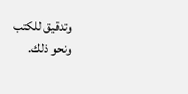وتدقيق للكتب ونحو ذلك.